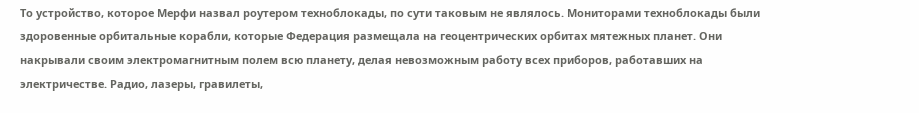То устройство, которое Мерфи назвал роутером техноблокады, по сути таковым не являлось. Мониторами техноблокады были здоровенные орбитальные корабли, которые Федерация размещала на геоцентрических орбитах мятежных планет. Они накрывали своим электромагнитным полем всю планету, делая невозможным работу всех приборов, работавших на электричестве. Радио, лазеры, гравилеты,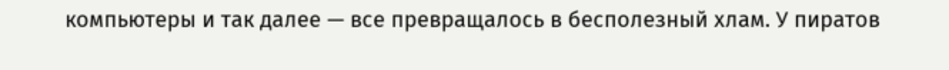компьютеры и так далее — все превращалось в бесполезный хлам. У пиратов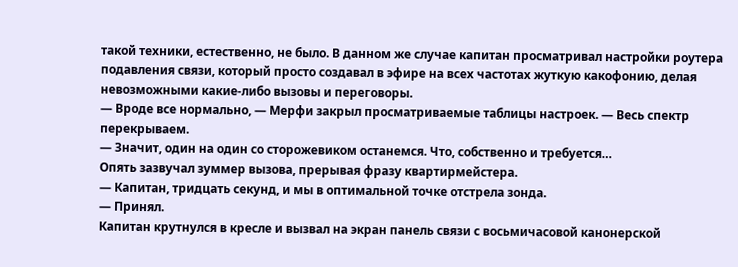такой техники, естественно, не было. В данном же случае капитан просматривал настройки роутера подавления связи, который просто создавал в эфире на всех частотах жуткую какофонию, делая невозможными какие-либо вызовы и переговоры.
— Вроде все нормально, — Мерфи закрыл просматриваемые таблицы настроек. — Весь спектр перекрываем.
— Значит, один на один со сторожевиком останемся. Что, собственно и требуется…
Опять зазвучал зуммер вызова, прерывая фразу квартирмейстера.
— Капитан, тридцать секунд, и мы в оптимальной точке отстрела зонда.
— Принял.
Капитан крутнулся в кресле и вызвал на экран панель связи с восьмичасовой канонерской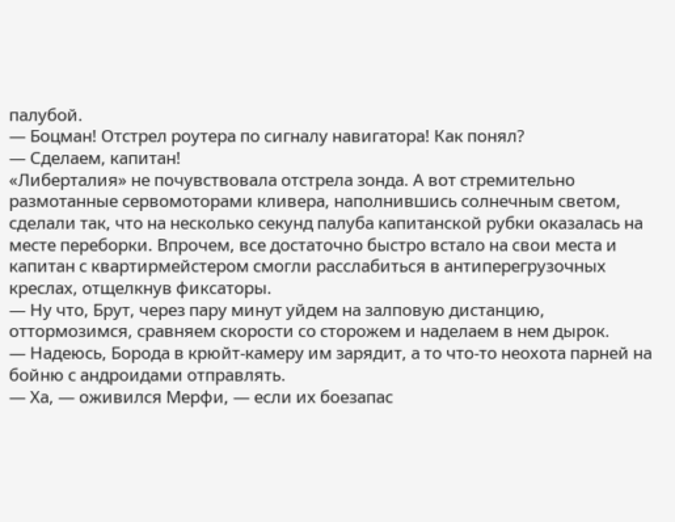палубой.
— Боцман! Отстрел роутера по сигналу навигатора! Как понял?
— Сделаем, капитан!
«Либерталия» не почувствовала отстрела зонда. А вот стремительно размотанные сервомоторами кливера, наполнившись солнечным светом, сделали так, что на несколько секунд палуба капитанской рубки оказалась на месте переборки. Впрочем, все достаточно быстро встало на свои места и капитан с квартирмейстером смогли расслабиться в антиперегрузочных креслах, отщелкнув фиксаторы.
— Ну что, Брут, через пару минут уйдем на залповую дистанцию, оттормозимся, сравняем скорости со сторожем и наделаем в нем дырок.
— Надеюсь, Борода в крюйт-камеру им зарядит, а то что-то неохота парней на бойню с андроидами отправлять.
— Ха, — оживился Мерфи, — если их боезапас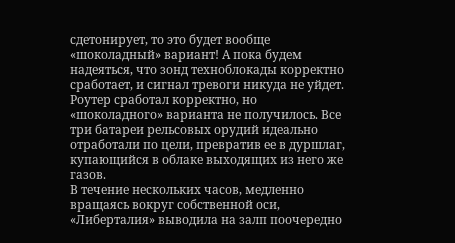сдетонирует, то это будет вообще «шоколадный» вариант! А пока будем надеяться, что зонд техноблокады корректно сработает, и сигнал тревоги никуда не уйдет.
Роутер сработал корректно, но «шоколадного» варианта не получилось. Все три батареи рельсовых орудий идеально отработали по цели, превратив ее в дуршлаг, купающийся в облаке выходящих из него же газов.
В течение нескольких часов, медленно вращаясь вокруг собственной оси, «Либерталия» выводила на залп поочередно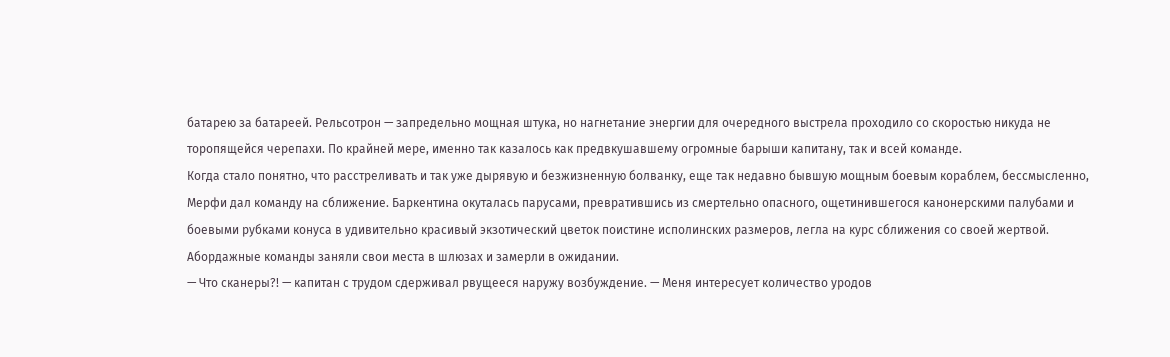батарею за батареей. Рельсотрон — запредельно мощная штука, но нагнетание энергии для очередного выстрела проходило со скоростью никуда не торопящейся черепахи. По крайней мере, именно так казалось как предвкушавшему огромные барыши капитану, так и всей команде.
Когда стало понятно, что расстреливать и так уже дырявую и безжизненную болванку, еще так недавно бывшую мощным боевым кораблем, бессмысленно, Мерфи дал команду на сближение. Баркентина окуталась парусами, превратившись из смертельно опасного, ощетинившегося канонерскими палубами и боевыми рубками конуса в удивительно красивый экзотический цветок поистине исполинских размеров, легла на курс сближения со своей жертвой. Абордажные команды заняли свои места в шлюзах и замерли в ожидании.
— Что сканеры?! — капитан с трудом сдерживал рвущееся наружу возбуждение. — Меня интересует количество уродов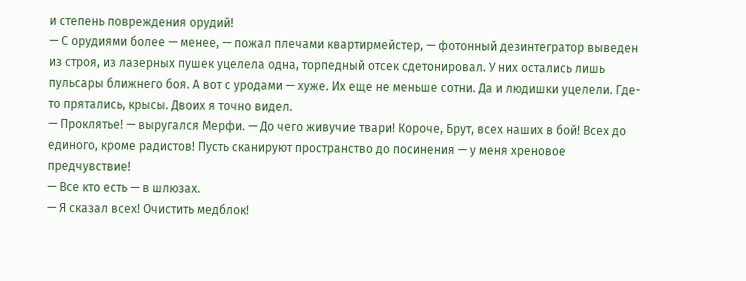и степень повреждения орудий!
— С орудиями более — менее, — пожал плечами квартирмейстер, — фотонный дезинтегратор выведен из строя, из лазерных пушек уцелела одна, торпедный отсек сдетонировал. У них остались лишь пульсары ближнего боя. А вот с уродами — хуже. Их еще не меньше сотни. Да и людишки уцелели. Где-то прятались, крысы. Двоих я точно видел.
— Проклятье! — выругался Мерфи. — До чего живучие твари! Короче, Брут, всех наших в бой! Всех до единого, кроме радистов! Пусть сканируют пространство до посинения — у меня хреновое предчувствие!
— Все кто есть — в шлюзах.
— Я сказал всех! Очистить медблок!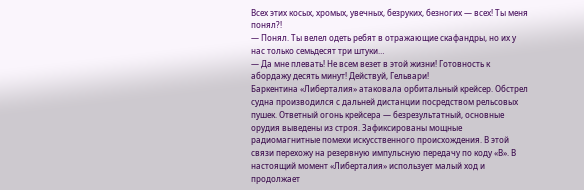Всех этих косых, хромых, увечных, безруких, безногих — всех! Ты меня понял?!
— Понял. Ты велел одеть ребят в отражающие скафандры, но их у нас только семьдесят три штуки…
— Да мне плевать! Не всем везет в этой жизни! Готовность к абордажу десять минут! Действуй, Гельвари!
Баркентина «Либерталия» атаковала орбитальный крейсер. Обстрел судна производился с дальней дистанции посредством рельсовых пушек. Ответный огонь крейсера — безрезультатный, основные орудия выведены из строя. Зафиксированы мощные радиомагнитные помехи искусственного происхождения. В этой связи перехожу на резервную импульсную передачу по коду «В». В настоящий момент «Либерталия» использует малый ход и продолжает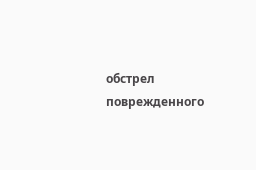обстрел поврежденного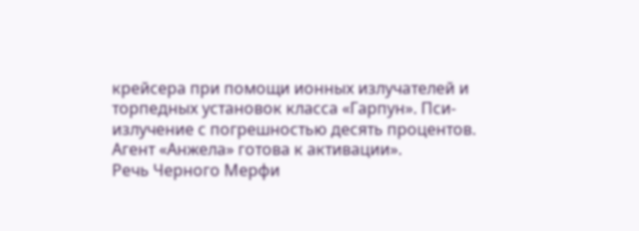крейсера при помощи ионных излучателей и торпедных установок класса «Гарпун». Пси-излучение с погрешностью десять процентов. Агент «Анжела» готова к активации».
Речь Черного Мерфи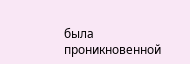была проникновенной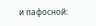и пафосной: